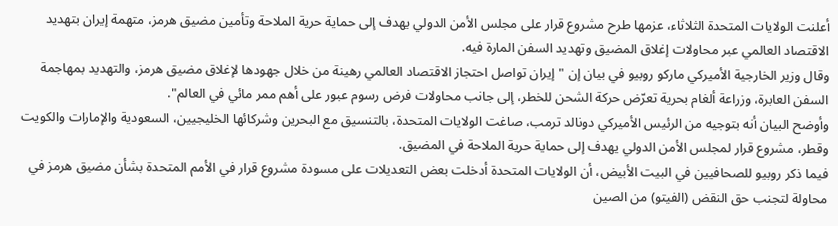أعلنت الولايات المتحدة الثلاثاء، عزمها طرح مشروع قرار على مجلس الأمن الدولي يهدف إلى حماية حرية الملاحة وتأمين مضيق هرمز، متهمة إيران بتهديد الاقتصاد العالمي عبر محاولات إغلاق المضيق وتهديد السفن المارة فيه.
وقال وزير الخارجية الأميركي ماركو روبيو في بيان إن "إيران تواصل احتجاز الاقتصاد العالمي رهينة من خلال جهودها لإغلاق مضيق هرمز، والتهديد بمهاجمة السفن العابرة، وزراعة ألغام بحرية تعرّض حركة الشحن للخطر، إلى جانب محاولات فرض رسوم عبور على أهم ممر مائي في العالم".
وأوضح البيان أنه بتوجيه من الرئيس الأميركي دونالد ترمب، صاغت الولايات المتحدة، بالتنسيق مع البحرين وشركائها الخليجيين، السعودية والإمارات والكويت وقطر، مشروع قرار لمجلس الأمن الدولي يهدف إلى حماية حرية الملاحة في المضيق.
فيما ذكر روبيو للصحافيين في البيت الأبيض، أن الولايات المتحدة أدخلت بعض التعديلات على مسودة مشروع قرار في الأمم المتحدة بشأن مضيق هرمز في محاولة لتجنب حق النقض (الفيتو) من الصين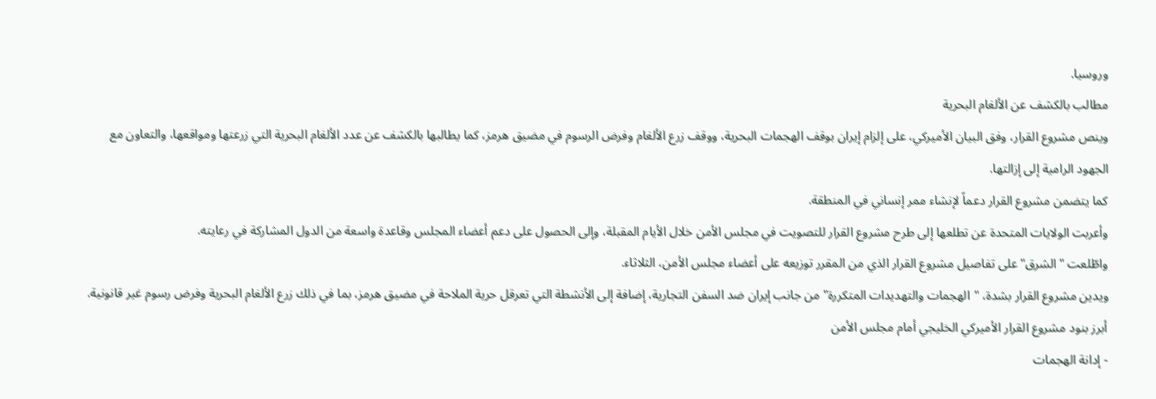وروسيا.
مطالب بالكشف عن الألغام البحرية
وينص مشروع القرار، وفق البيان الأميركي، على إلزام إيران بوقف الهجمات البحرية، ووقف زرع الألغام وفرض الرسوم في مضيق هرمز، كما يطالبها بالكشف عن عدد الألغام البحرية التي زرعتها ومواقعها، والتعاون مع الجهود الرامية إلى إزالتها.
كما يتضمن مشروع القرار دعماً لإنشاء ممر إنساني في المنطقة.
وأعربت الولايات المتحدة عن تطلعها إلى طرح مشروع القرار للتصويت في مجلس الأمن خلال الأيام المقبلة، وإلى الحصول على دعم أعضاء المجلس وقاعدة واسعة من الدول المشاركة في رعايته.
واطّلعت "الشرق" على تفاصيل مشروع القرار الذي من المقرر توزيعه على أعضاء مجلس الأمن، الثلاثاء.
ويدين مشروع القرار بشدة، "الهجمات والتهديدات المتكررة" من جانب إيران ضد السفن التجارية، إضافة إلى الأنشطة التي تعرقل حرية الملاحة في مضيق هرمز، بما في ذلك زرع الألغام البحرية وفرض رسوم غير قانونية.
أبرز بنود مشروع القرار الأميركي الخليجي أمام مجلس الأمن
- إدانة الهجمات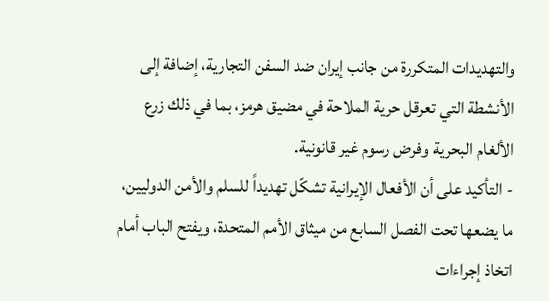والتهديدات المتكررة من جانب إيران ضد السفن التجارية، إضافة إلى الأنشطة التي تعرقل حرية الملاحة في مضيق هرمز، بما في ذلك زرع الألغام البحرية وفرض رسوم غير قانونية.
- التأكيد على أن الأفعال الإيرانية تشكّل تهديداً للسلم والأمن الدوليين، ما يضعها تحت الفصل السابع من ميثاق الأمم المتحدة، ويفتح الباب أمام اتخاذ إجراءات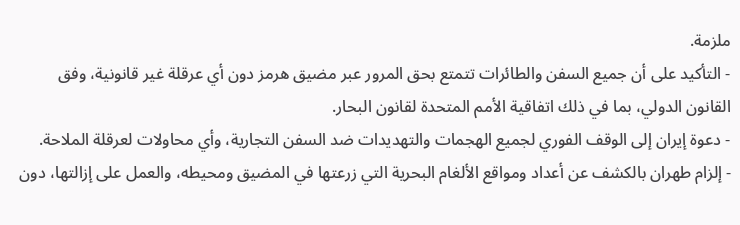ملزمة.
- التأكيد على أن جميع السفن والطائرات تتمتع بحق المرور عبر مضيق هرمز دون أي عرقلة غير قانونية، وفق القانون الدولي، بما في ذلك اتفاقية الأمم المتحدة لقانون البحار.
- دعوة إيران إلى الوقف الفوري لجميع الهجمات والتهديدات ضد السفن التجارية، وأي محاولات لعرقلة الملاحة.
- إلزام طهران بالكشف عن أعداد ومواقع الألغام البحرية التي زرعتها في المضيق ومحيطه، والعمل على إزالتها، دون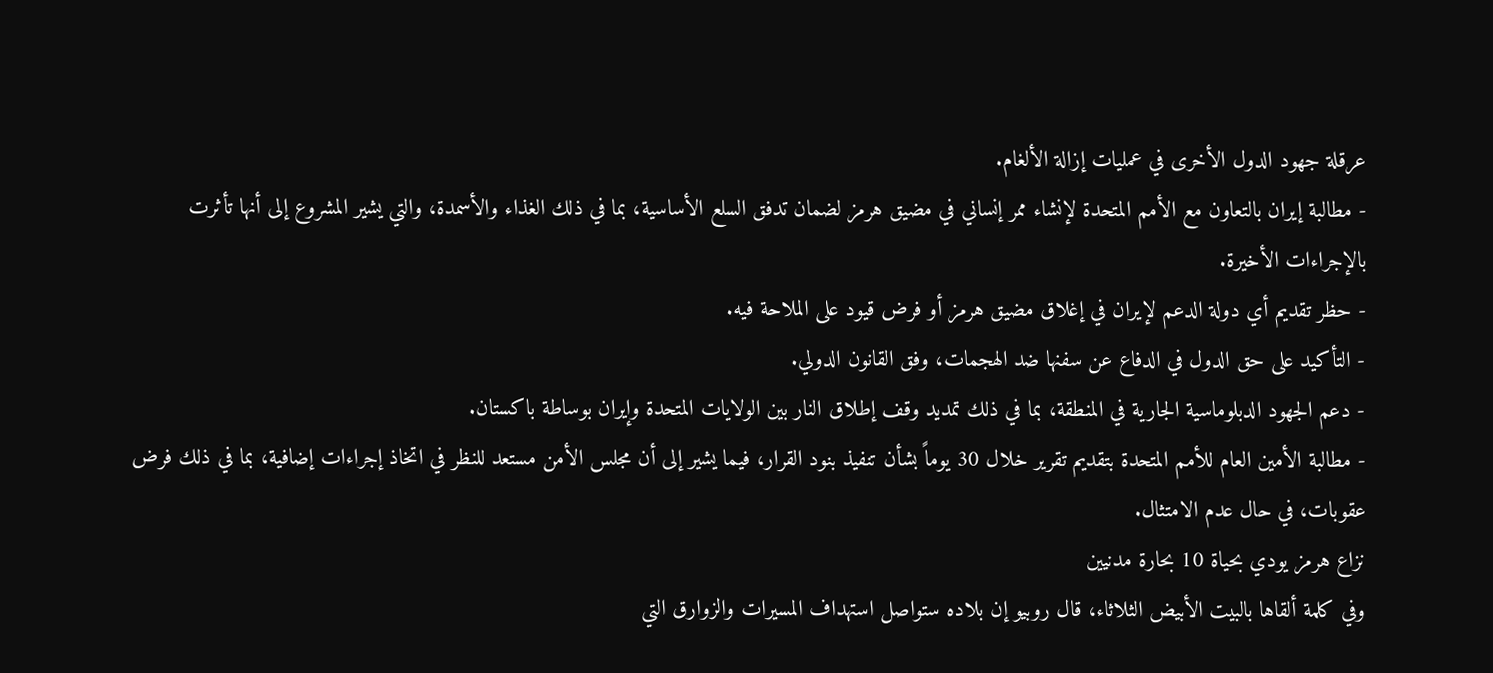عرقلة جهود الدول الأخرى في عمليات إزالة الألغام.
- مطالبة إيران بالتعاون مع الأمم المتحدة لإنشاء ممر إنساني في مضيق هرمز لضمان تدفق السلع الأساسية، بما في ذلك الغذاء والأسمدة، والتي يشير المشروع إلى أنها تأثرت بالإجراءات الأخيرة.
- حظر تقديم أي دولة الدعم لإيران في إغلاق مضيق هرمز أو فرض قيود على الملاحة فيه.
- التأكيد على حق الدول في الدفاع عن سفنها ضد الهجمات، وفق القانون الدولي.
- دعم الجهود الدبلوماسية الجارية في المنطقة، بما في ذلك تمديد وقف إطلاق النار بين الولايات المتحدة وإيران بوساطة باكستان.
- مطالبة الأمين العام للأمم المتحدة بتقديم تقرير خلال 30 يوماً بشأن تنفيذ بنود القرار، فيما يشير إلى أن مجلس الأمن مستعد للنظر في اتخاذ إجراءات إضافية، بما في ذلك فرض عقوبات، في حال عدم الامتثال.
نزاع هرمز يودي بحياة 10 بحارة مدنيين
وفي كلمة ألقاها بالبيت الأبيض الثلاثاء، قال روبيو إن بلاده ستواصل استهداف المسيرات والزوارق التي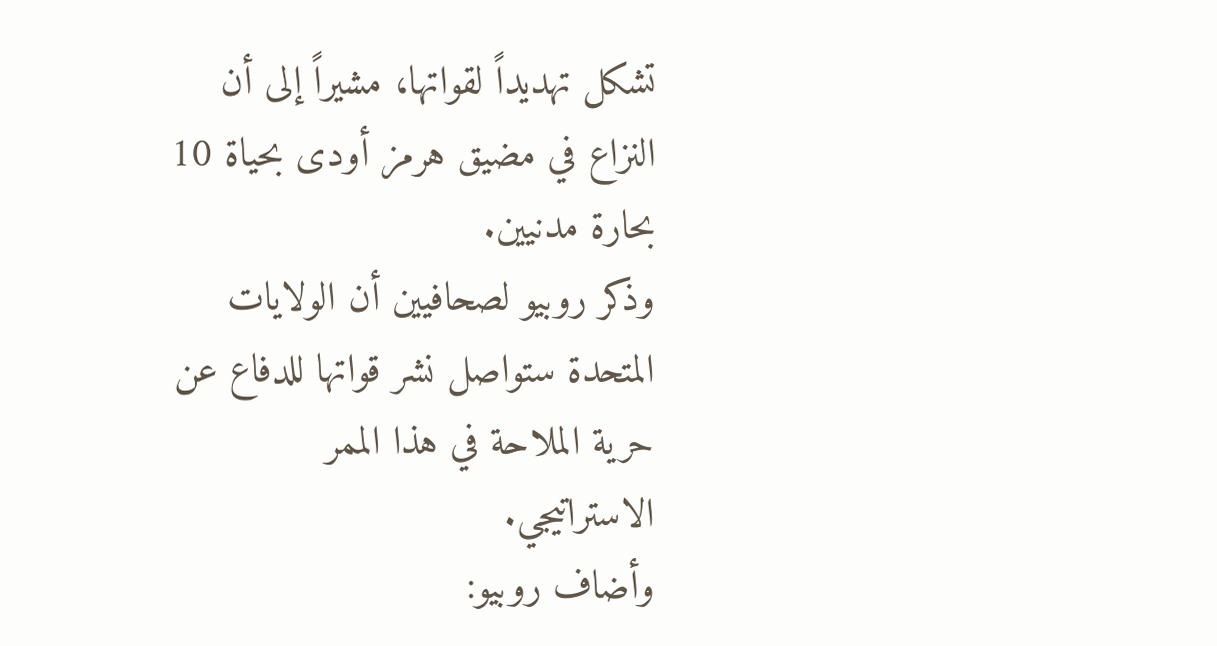تشكل تهديداً لقواتها، مشيراً إلى أن النزاع في مضيق هرمز أودى بحياة 10 بحارة مدنيين.
وذكر روبيو لصحافيين أن الولايات المتحدة ستواصل نشر قواتها للدفاع عن حرية الملاحة في هذا الممر الاستراتيجي.
وأضاف روبيو: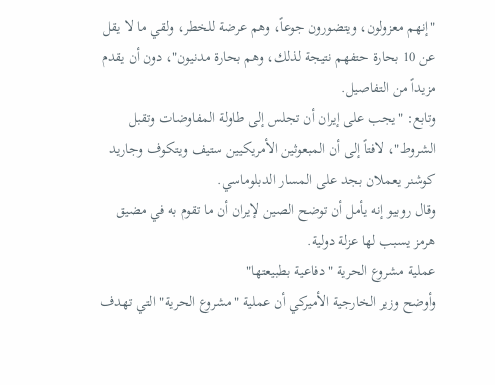"إنهم معزولون، ويتضورون جوعاً، وهم عرضة للخطر، ولقي ما لا يقل عن 10 بحارة حتفهم نتيجة لذلك، وهم بحارة مدنيون"، دون أن يقدم مزيداً من التفاصيل.
وتابع: "يجب على إيران أن تجلس إلى طاولة المفاوضات وتقبل الشروط"، لافتاً إلى أن المبعوثين الأمريكيين ستيف ويتكوف وجاريد كوشنر يعملان بجد على المسار الدبلوماسي.
وقال روبيو إنه يأمل أن توضح الصين لإيران أن ما تقوم به في مضيق هرمز يسبب لها عزلة دولية.
عملية مشروع الحرية "دفاعية بطبيعتها"
وأوضح وزير الخارجية الأميركي أن عملية "مشروع الحرية" التي تهدف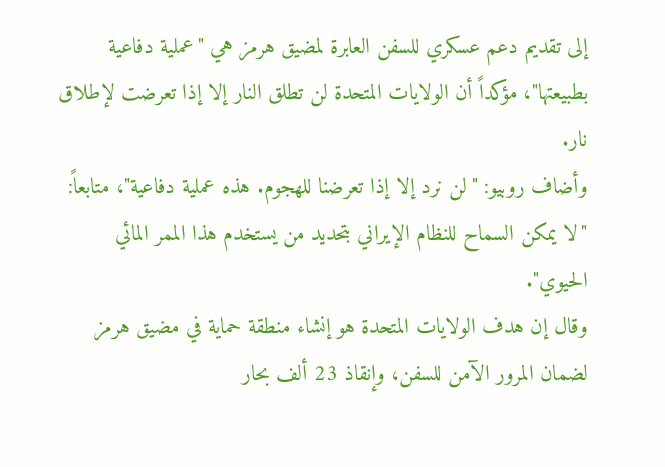إلى تقديم دعم عسكري للسفن العابرة لمضيق هرمز هي "عملية دفاعية بطبيعتها"، مؤكداً أن الولايات المتحدة لن تطلق النار إلا إذا تعرضت لإطلاق نار.
وأضاف روبيو: "لن نرد إلا إذا تعرضنا للهجوم. هذه عملية دفاعية"، متابعاً: "لا يمكن السماح للنظام الإيراني بتحديد من يستخدم هذا الممر المائي الحيوي".
وقال إن هدف الولايات المتحدة هو إنشاء منطقة حماية في مضيق هرمز لضمان المرور الآمن للسفن، وإنقاذ 23 ألف بحار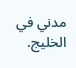مدني في الخليج.